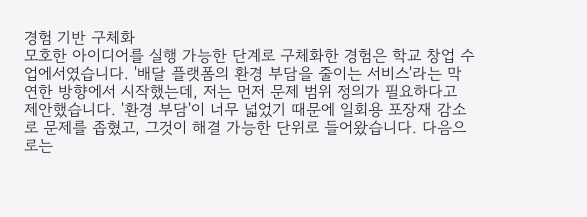경험 기반 구체화
모호한 아이디어를 실행 가능한 단계로 구체화한 경험은 학교 창업 수업에서였습니다. '배달 플랫폼의 환경 부담을 줄이는 서비스'라는 막연한 방향에서 시작했는데, 저는 먼저 문제 범위 정의가 필요하다고 제안했습니다. '환경 부담'이 너무 넓었기 때문에 일회용 포장재 감소로 문제를 좁혔고, 그것이 해결 가능한 단위로 들어왔습니다. 다음으로는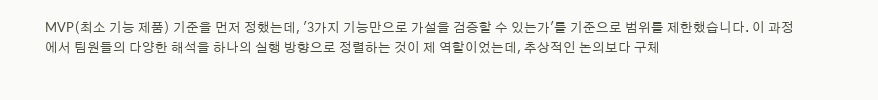MVP(최소 기능 제품) 기준을 먼저 정했는데, '3가지 기능만으로 가설을 검증할 수 있는가'를 기준으로 범위를 제한했습니다. 이 과정에서 팀원들의 다양한 해석을 하나의 실행 방향으로 정렬하는 것이 제 역할이었는데, 추상적인 논의보다 구체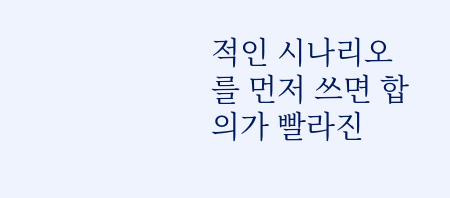적인 시나리오를 먼저 쓰면 합의가 빨라진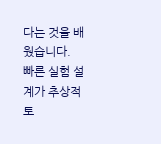다는 것을 배웠습니다.
빠른 실험 설계가 추상적 토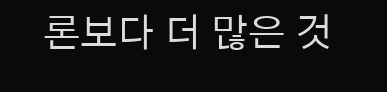론보다 더 많은 것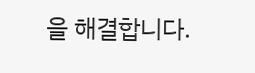을 해결합니다.